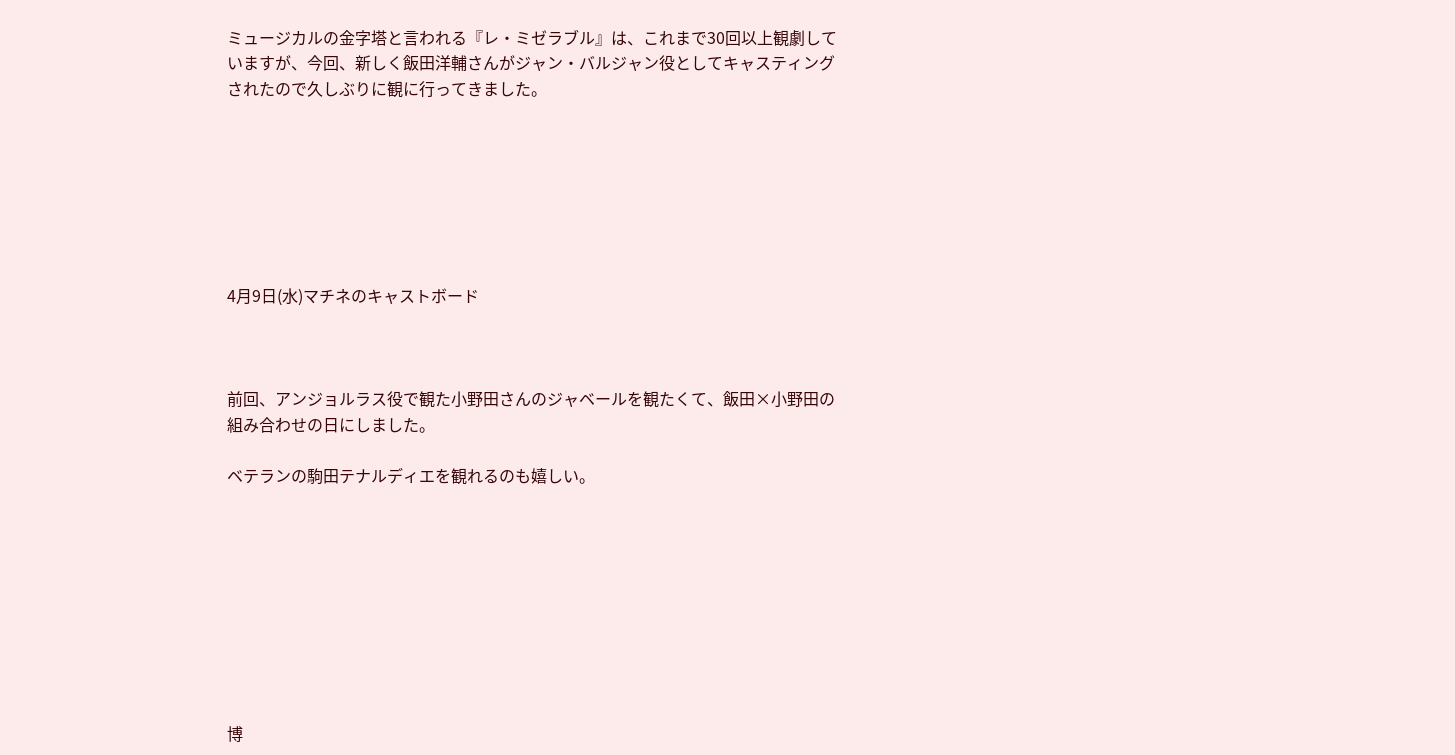ミュージカルの金字塔と言われる『レ・ミゼラブル』は、これまで30回以上観劇していますが、今回、新しく飯田洋輔さんがジャン・バルジャン役としてキャスティングされたので久しぶりに観に行ってきました。







4月9日(水)マチネのキャストボード



前回、アンジョルラス役で観た小野田さんのジャベールを観たくて、飯田×小野田の組み合わせの日にしました。

ベテランの駒田テナルディエを観れるのも嬉しい。









博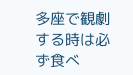多座で観劇する時は必ず食べ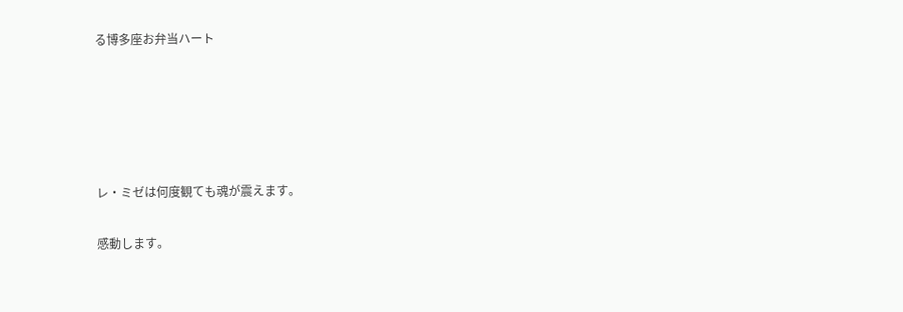る博多座お弁当ハート





レ・ミゼは何度観ても魂が震えます。

感動します。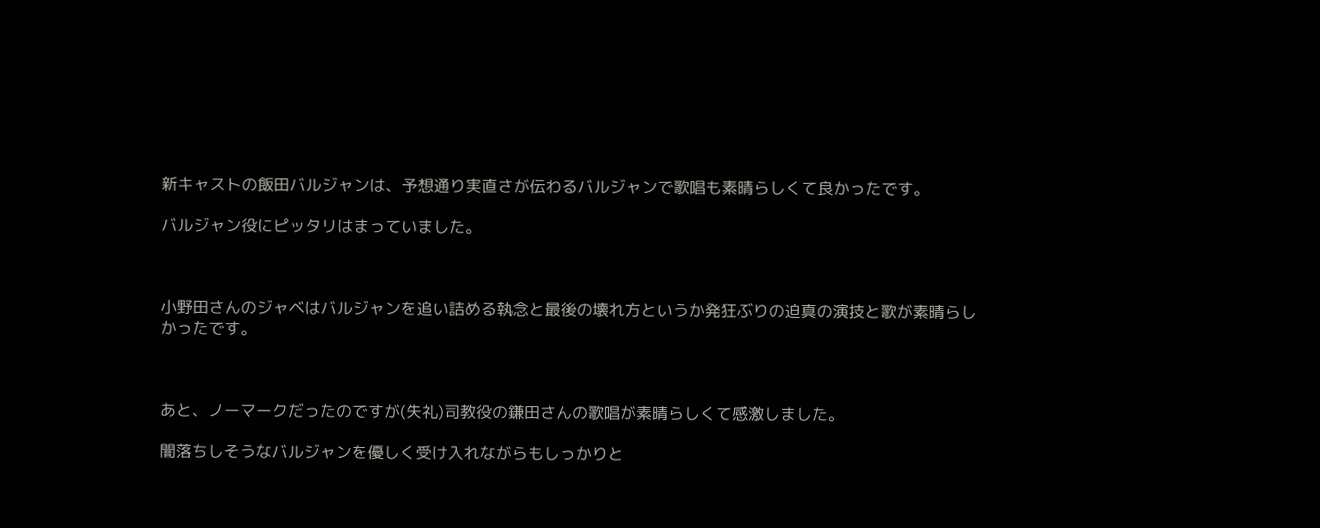新キャストの飯田バルジャンは、予想通り実直さが伝わるバルジャンで歌唱も素晴らしくて良かったです。

バルジャン役にピッタリはまっていました。



小野田さんのジャベはバルジャンを追い詰める執念と最後の壊れ方というか発狂ぶりの迫真の演技と歌が素晴らしかったです。



あと、ノーマークだったのですが(失礼)司教役の鎌田さんの歌唱が素晴らしくて感激しました。

闇落ちしそうなバルジャンを優しく受け入れながらもしっかりと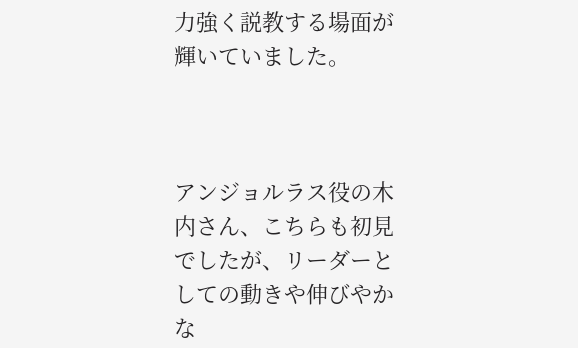力強く説教する場面が輝いていました。



アンジョルラス役の木内さん、こちらも初見でしたが、リーダーとしての動きや伸びやかな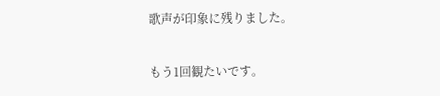歌声が印象に残りました。

もう1回観たいです。